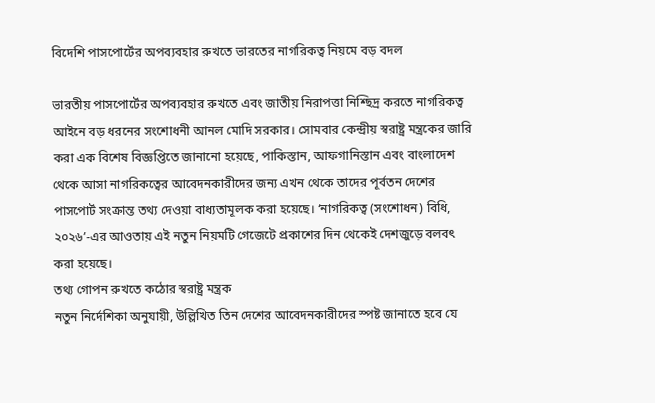বিদেশি পাসপোর্টের অপব্যবহার রুখতে ভারতের নাগরিকত্ব নিয়মে বড় বদল

ভারতীয় পাসপোর্টের অপব্যবহার রুখতে এবং জাতীয় নিরাপত্তা নিশ্ছিদ্র করতে নাগরিকত্ব আইনে বড় ধরনের সংশোধনী আনল মোদি সরকার। সোমবার কেন্দ্রীয় স্বরাষ্ট্র মন্ত্রকের জারি করা এক বিশেষ বিজ্ঞপ্তিতে জানানো হয়েছে, পাকিস্তান, আফগানিস্তান এবং বাংলাদেশ থেকে আসা নাগরিকত্বের আবেদনকারীদের জন্য এখন থেকে তাদের পূর্বতন দেশের পাসপোর্ট সংক্রান্ত তথ্য দেওয়া বাধ্যতামূলক করা হয়েছে। ‘নাগরিকত্ব (সংশোধন) বিধি, ২০২৬’-এর আওতায় এই নতুন নিয়মটি গেজেটে প্রকাশের দিন থেকেই দেশজুড়ে বলবৎ করা হয়েছে।
তথ্য গোপন রুখতে কঠোর স্বরাষ্ট্র মন্ত্রক
নতুন নির্দেশিকা অনুযায়ী, উল্লিখিত তিন দেশের আবেদনকারীদের স্পষ্ট জানাতে হবে যে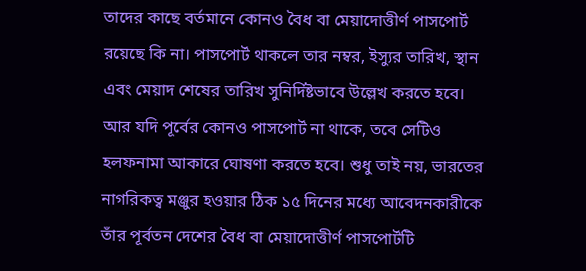তাদের কাছে বর্তমানে কোনও বৈধ বা মেয়াদোত্তীর্ণ পাসপোর্ট রয়েছে কি না। পাসপোর্ট থাকলে তার নম্বর, ইস্যুর তারিখ, স্থান এবং মেয়াদ শেষের তারিখ সুনির্দিষ্টভাবে উল্লেখ করতে হবে। আর যদি পূর্বের কোনও পাসপোর্ট না থাকে, তবে সেটিও হলফনামা আকারে ঘোষণা করতে হবে। শুধু তাই নয়, ভারতের নাগরিকত্ব মঞ্জুর হওয়ার ঠিক ১৫ দিনের মধ্যে আবেদনকারীকে তাঁর পূর্বতন দেশের বৈধ বা মেয়াদোত্তীর্ণ পাসপোর্টটি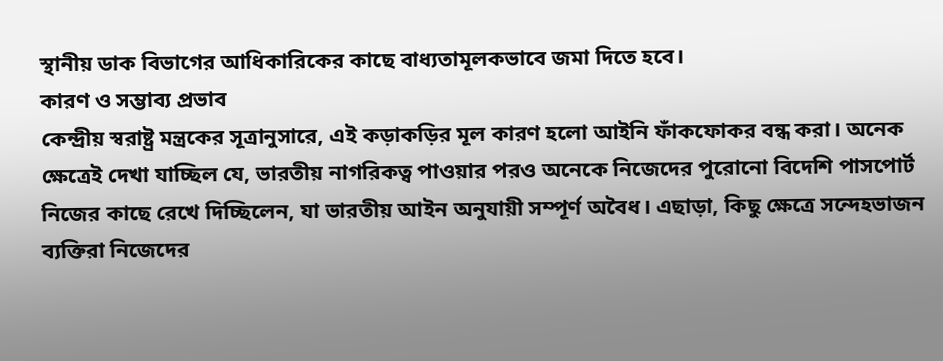স্থানীয় ডাক বিভাগের আধিকারিকের কাছে বাধ্যতামূলকভাবে জমা দিতে হবে।
কারণ ও সম্ভাব্য প্রভাব
কেন্দ্রীয় স্বরাষ্ট্র মন্ত্রকের সূত্রানুসারে, এই কড়াকড়ির মূল কারণ হলো আইনি ফাঁকফোকর বন্ধ করা। অনেক ক্ষেত্রেই দেখা যাচ্ছিল যে, ভারতীয় নাগরিকত্ব পাওয়ার পরও অনেকে নিজেদের পুরোনো বিদেশি পাসপোর্ট নিজের কাছে রেখে দিচ্ছিলেন, যা ভারতীয় আইন অনুযায়ী সম্পূর্ণ অবৈধ। এছাড়া, কিছু ক্ষেত্রে সন্দেহভাজন ব্যক্তিরা নিজেদের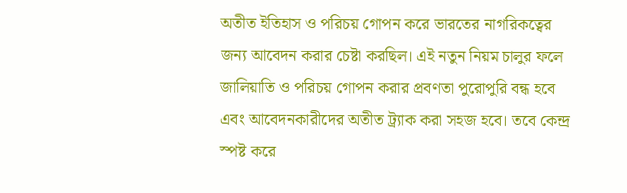অতীত ইতিহাস ও পরিচয় গোপন করে ভারতের নাগরিকত্বের জন্য আবেদন করার চেষ্টা করছিল। এই নতুন নিয়ম চালুর ফলে জালিয়াতি ও পরিচয় গোপন করার প্রবণতা পুরোপুরি বন্ধ হবে এবং আবেদনকারীদের অতীত ট্র্যাক করা সহজ হবে। তবে কেন্দ্র স্পষ্ট করে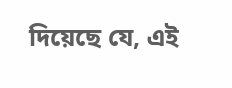দিয়েছে যে, এই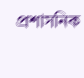প্রশাসনিক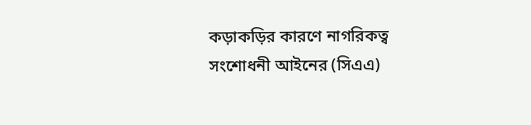কড়াকড়ির কারণে নাগরিকত্ব সংশোধনী আইনের (সিএএ)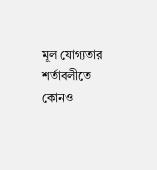মূল যোগ্যতার শর্তাবলীতে কোনও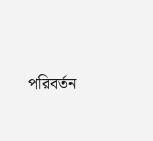পরিবর্তন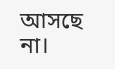আসছে না।